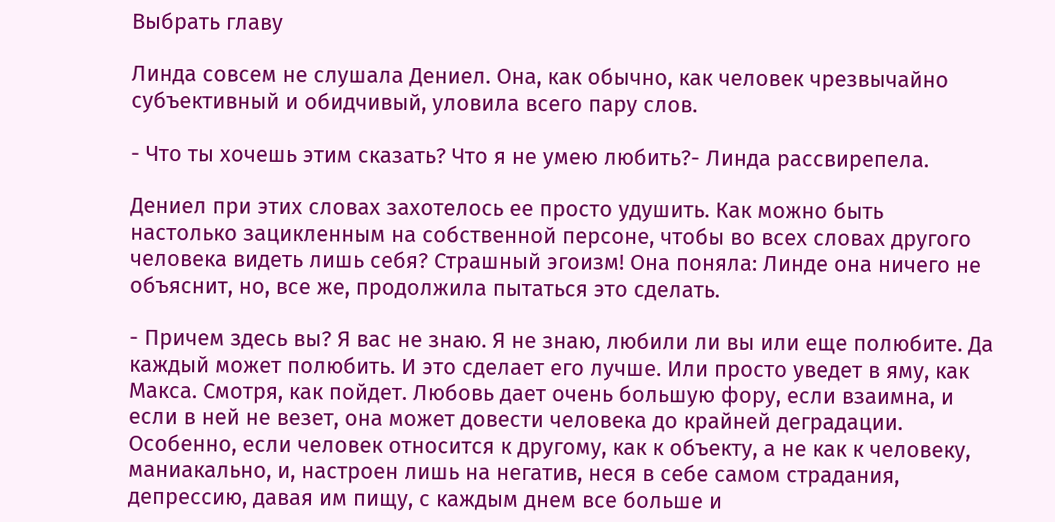Выбрать главу

Линда совсем не слушала Дениел. Она, как обычно, как человек чрезвычайно субъективный и обидчивый, уловила всего пару слов.

- Что ты хочешь этим сказать? Что я не умею любить?- Линда рассвирепела.

Дениел при этих словах захотелось ее просто удушить. Как можно быть настолько зацикленным на собственной персоне, чтобы во всех словах другого человека видеть лишь себя? Страшный эгоизм! Она поняла: Линде она ничего не объяснит, но, все же, продолжила пытаться это сделать.

- Причем здесь вы? Я вас не знаю. Я не знаю, любили ли вы или еще полюбите. Да каждый может полюбить. И это сделает его лучше. Или просто уведет в яму, как Макса. Смотря, как пойдет. Любовь дает очень большую фору, если взаимна, и если в ней не везет, она может довести человека до крайней деградации. Особенно, если человек относится к другому, как к объекту, а не как к человеку, маниакально, и, настроен лишь на негатив, неся в себе самом страдания, депрессию, давая им пищу, с каждым днем все больше и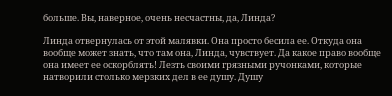больше. Вы, наверное, очень несчастны, да, Линда?

Линда отвернулась от этой малявки. Она просто бесила ее. Откуда она вообще может знать, что там она, Линда, чувствует. Да какое право вообще она имеет ее оскорблять! Лезть своими грязными ручонками, которые натворили столько мерзких дел в ее душу. Душу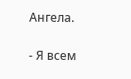Ангела.

- Я всем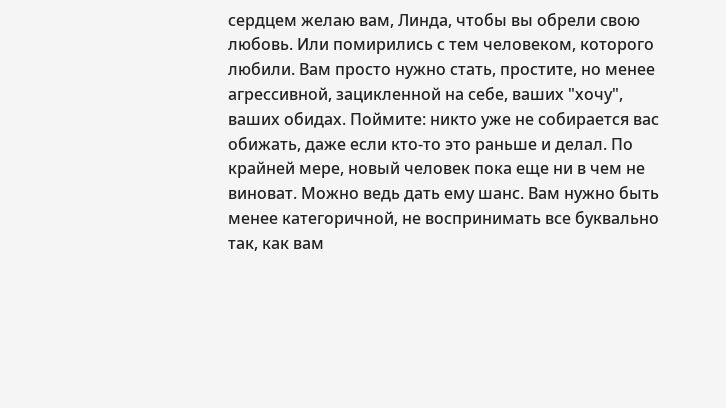сердцем желаю вам, Линда, чтобы вы обрели свою любовь. Или помирились с тем человеком, которого любили. Вам просто нужно стать, простите, но менее агрессивной, зацикленной на себе, ваших "хочу", ваших обидах. Поймите: никто уже не собирается вас обижать, даже если кто-то это раньше и делал. По крайней мере, новый человек пока еще ни в чем не виноват. Можно ведь дать ему шанс. Вам нужно быть менее категоричной, не воспринимать все буквально так, как вам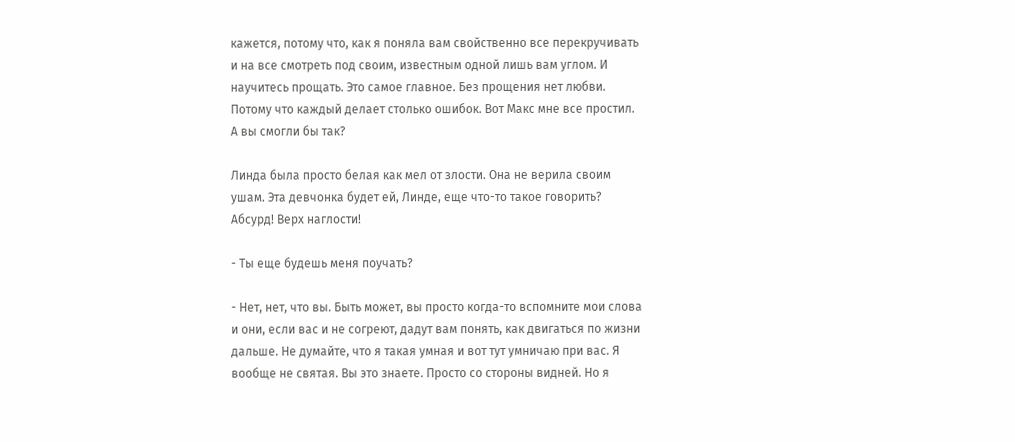кажется, потому что, как я поняла вам свойственно все перекручивать и на все смотреть под своим, известным одной лишь вам углом. И научитесь прощать. Это самое главное. Без прощения нет любви. Потому что каждый делает столько ошибок. Вот Макс мне все простил. А вы смогли бы так?

Линда была просто белая как мел от злости. Она не верила своим ушам. Эта девчонка будет ей, Линде, еще что-то такое говорить? Абсурд! Верх наглости!

- Ты еще будешь меня поучать?

- Нет, нет, что вы. Быть может, вы просто когда-то вспомните мои слова и они, если вас и не согреют, дадут вам понять, как двигаться по жизни дальше. Не думайте, что я такая умная и вот тут умничаю при вас. Я вообще не святая. Вы это знаете. Просто со стороны видней. Но я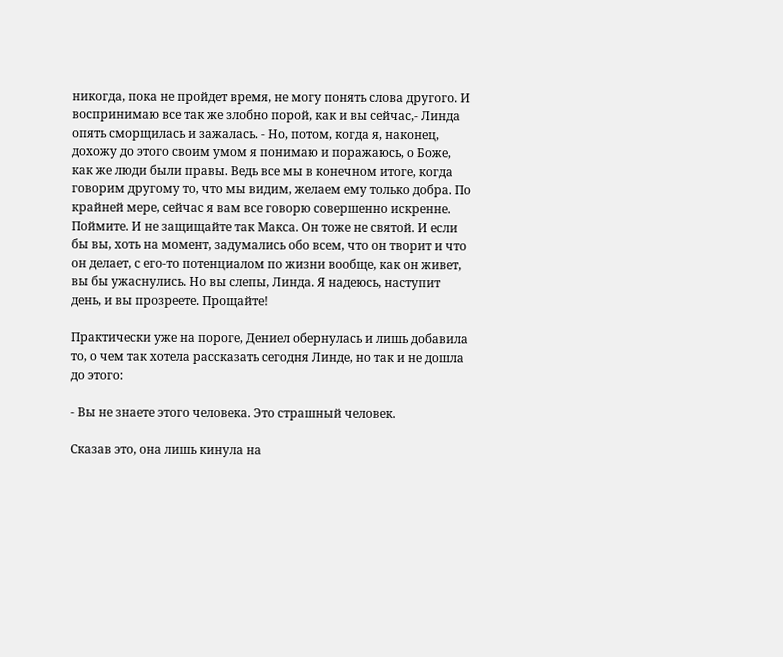никогда, пока не пройдет время, не могу понять слова другого. И воспринимаю все так же злобно порой, как и вы сейчас,- Линда опять сморщилась и зажалась. - Но, потом, когда я, наконец, дохожу до этого своим умом я понимаю и поражаюсь, о Боже, как же люди были правы. Ведь все мы в конечном итоге, когда говорим другому то, что мы видим, желаем ему только добра. По крайней мере, сейчас я вам все говорю совершенно искренне. Поймите. И не защищайте так Макса. Он тоже не святой. И если бы вы, хоть на момент, задумались обо всем, что он творит и что он делает, с его-то потенциалом по жизни вообще, как он живет, вы бы ужаснулись. Но вы слепы, Линда. Я надеюсь, наступит день, и вы прозреете. Прощайте!

Практически уже на пороге, Дениел обернулась и лишь добавила то, о чем так хотела рассказать сегодня Линде, но так и не дошла до этого:

- Вы не знаете этого человека. Это страшный человек.

Сказав это, она лишь кинула на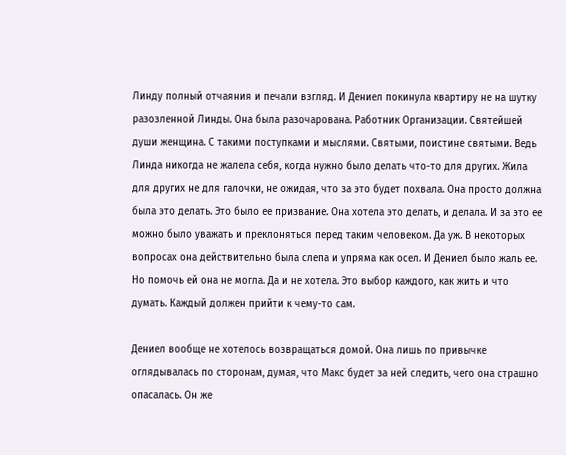Линду полный отчаяния и печали взгляд. И Дениел покинула квартиру не на шутку разозленной Линды. Она была разочарована. Работник Организации. Святейшей души женщина. С такими поступками и мыслями. Святыми, поистине святыми. Ведь Линда никогда не жалела себя, когда нужно было делать что-то для других. Жила для других не для галочки, не ожидая, что за это будет похвала. Она просто должна была это делать. Это было ее призвание. Она хотела это делать, и делала. И за это ее можно было уважать и преклоняться перед таким человеком. Да уж. В некоторых вопросах она действительно была слепа и упряма как осел. И Дениел было жаль ее. Но помочь ей она не могла. Да и не хотела. Это выбор каждого, как жить и что думать. Каждый должен прийти к чему-то сам.

Дениел вообще не хотелось возвращаться домой. Она лишь по привычке оглядывалась по сторонам, думая, что Макс будет за ней следить, чего она страшно опасалась. Он же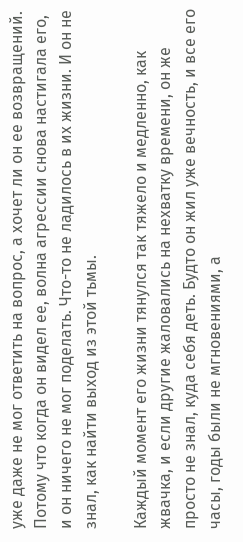уже даже не мог ответить на вопрос, а хочет ли он ее возвращений. Потому что когда он видел ее, волна агрессии снова настигала его, и он ничего не мог поделать. Что-то не ладилось в их жизни. И он не знал, как найти выход из этой тьмы.

Каждый момент его жизни тянулся так тяжело и медленно, как жвачка, и если другие жаловались на нехватку времени, он же просто не знал, куда себя деть. Будто он жил уже вечность, и все его часы, годы были не мгновениями, а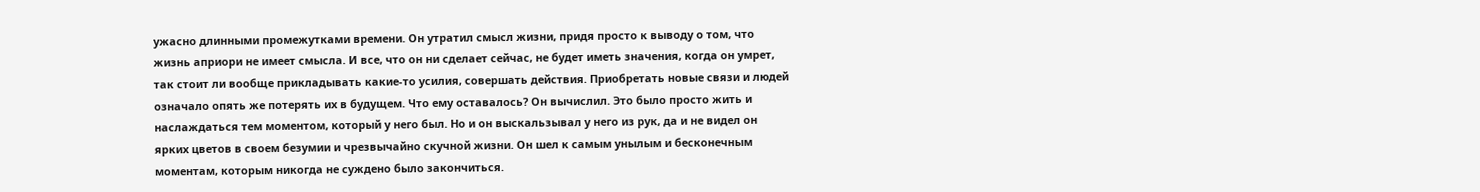ужасно длинными промежутками времени. Он утратил смысл жизни, придя просто к выводу о том, что жизнь априори не имеет смысла. И все, что он ни сделает сейчас, не будет иметь значения, когда он умрет, так стоит ли вообще прикладывать какие-то усилия, совершать действия. Приобретать новые связи и людей означало опять же потерять их в будущем. Что ему оставалось? Он вычислил. Это было просто жить и наслаждаться тем моментом, который у него был. Но и он выскальзывал у него из рук, да и не видел он ярких цветов в своем безумии и чрезвычайно скучной жизни. Он шел к самым унылым и бесконечным моментам, которым никогда не суждено было закончиться.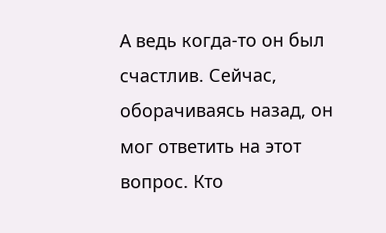А ведь когда-то он был счастлив. Сейчас, оборачиваясь назад, он мог ответить на этот вопрос. Кто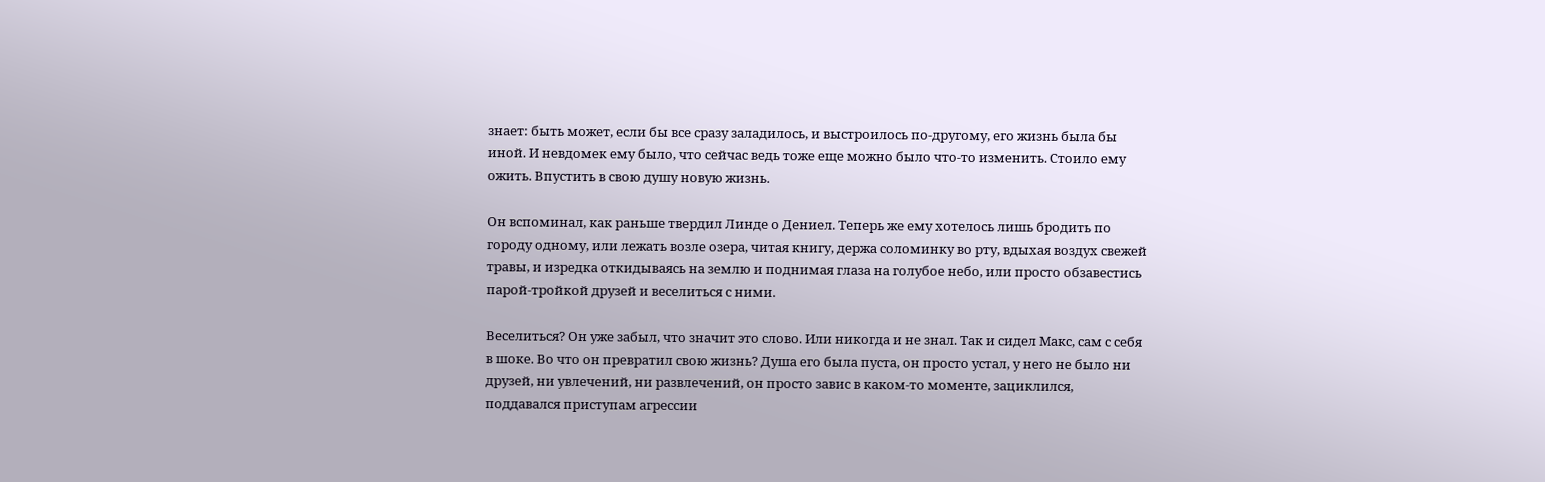знает: быть может, если бы все сразу заладилось, и выстроилось по-другому, его жизнь была бы иной. И невдомек ему было, что сейчас ведь тоже еще можно было что-то изменить. Стоило ему ожить. Впустить в свою душу новую жизнь.

Он вспоминал, как раньше твердил Линде о Дениел. Теперь же ему хотелось лишь бродить по городу одному, или лежать возле озера, читая книгу, держа соломинку во рту, вдыхая воздух свежей травы, и изредка откидываясь на землю и поднимая глаза на голубое небо, или просто обзавестись парой-тройкой друзей и веселиться с ними.

Веселиться? Он уже забыл, что значит это слово. Или никогда и не знал. Так и сидел Макс, сам с себя в шоке. Во что он превратил свою жизнь? Душа его была пуста, он просто устал, у него не было ни друзей, ни увлечений, ни развлечений, он просто завис в каком-то моменте, зациклился, поддавался приступам агрессии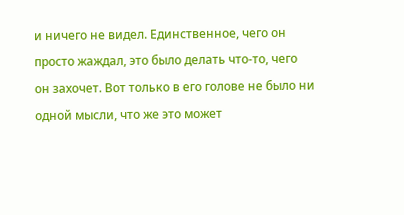и ничего не видел. Единственное, чего он просто жаждал, это было делать что-то, чего он захочет. Вот только в его голове не было ни одной мысли, что же это может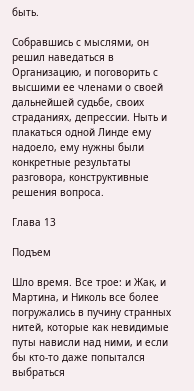быть.

Собравшись с мыслями, он решил наведаться в Организацию, и поговорить с высшими ее членами о своей дальнейшей судьбе, своих страданиях, депрессии. Ныть и плакаться одной Линде ему надоело, ему нужны были конкретные результаты разговора, конструктивные решения вопроса.

Глава 13

Подъем

Шло время. Все трое: и Жак, и Мартина, и Николь все более погружались в пучину странных нитей, которые как невидимые путы нависли над ними, и если бы кто-то даже попытался выбраться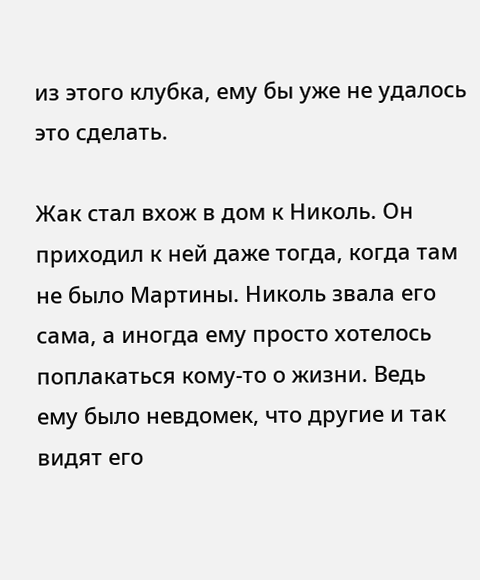из этого клубка, ему бы уже не удалось это сделать.

Жак стал вхож в дом к Николь. Он приходил к ней даже тогда, когда там не было Мартины. Николь звала его сама, а иногда ему просто хотелось поплакаться кому-то о жизни. Ведь ему было невдомек, что другие и так видят его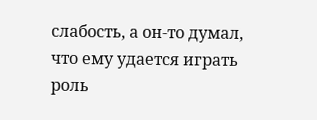слабость, а он-то думал, что ему удается играть роль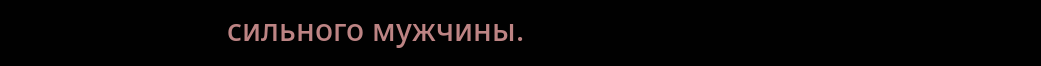сильного мужчины.